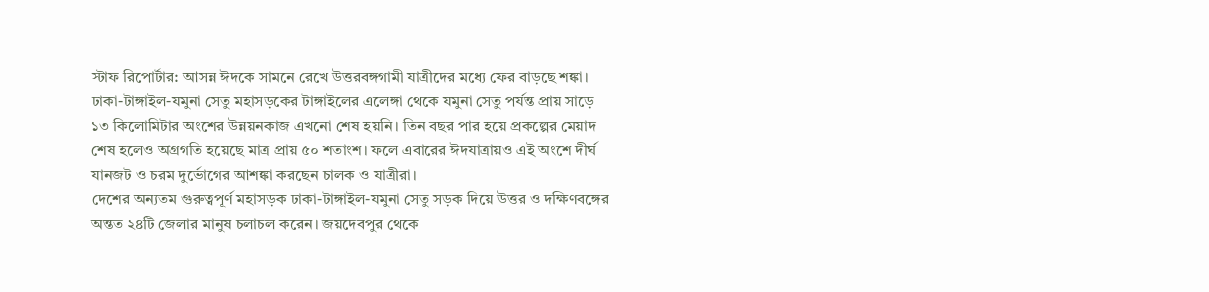স্টাফ রিপোর্টার: আসন্ন ঈদকে সামনে রেখে উত্তরবঙ্গগামী যাত্রীদের মধ্যে ফের বাড়ছে শঙ্কা। ঢাকা-টাঙ্গাইল-যমুনা সেতু মহাসড়কের টাঙ্গাইলের এলেঙ্গা থেকে যমুনা সেতু পর্যন্ত প্রায় সাড়ে ১৩ কিলোমিটার অংশের উন্নয়নকাজ এখনো শেষ হয়নি। তিন বছর পার হয়ে প্রকল্পের মেয়াদ শেষ হলেও অগ্রগতি হয়েছে মাত্র প্রায় ৫০ শতাংশ। ফলে এবারের ঈদযাত্রায়ও এই অংশে দীর্ঘ যানজট ও চরম দুর্ভোগের আশঙ্কা করছেন চালক ও যাত্রীরা।
দেশের অন্যতম গুরুত্বপূর্ণ মহাসড়ক ঢাকা-টাঙ্গাইল-যমুনা সেতু সড়ক দিয়ে উত্তর ও দক্ষিণবঙ্গের অন্তত ২৪টি জেলার মানুষ চলাচল করেন। জয়দেবপুর থেকে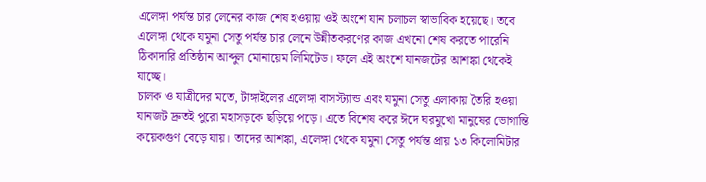এলেঙ্গা পর্যন্ত চার লেনের কাজ শেষ হওয়ায় ওই অংশে যান চলাচল স্বাভাবিক হয়েছে। তবে এলেঙ্গা থেকে যমুনা সেতু পর্যন্ত চার লেনে উন্নীতকরণের কাজ এখনো শেষ করতে পারেনি ঠিকাদারি প্রতিষ্ঠান আব্দুল মোনায়েম লিমিটেড। ফলে এই অংশে যানজটের আশঙ্কা থেকেই যাচ্ছে।
চালক ও যাত্রীদের মতে, টাঙ্গাইলের এলেঙ্গা বাসস্ট্যান্ড এবং যমুনা সেতু এলাকায় তৈরি হওয়া যানজট দ্রুতই পুরো মহাসড়কে ছড়িয়ে পড়ে। এতে বিশেষ করে ঈদে ঘরমুখো মানুষের ভোগান্তি কয়েকগুণ বেড়ে যায়। তাদের আশঙ্কা, এলেঙ্গা থেকে যমুনা সেতু পর্যন্ত প্রায় ১৩ কিলোমিটার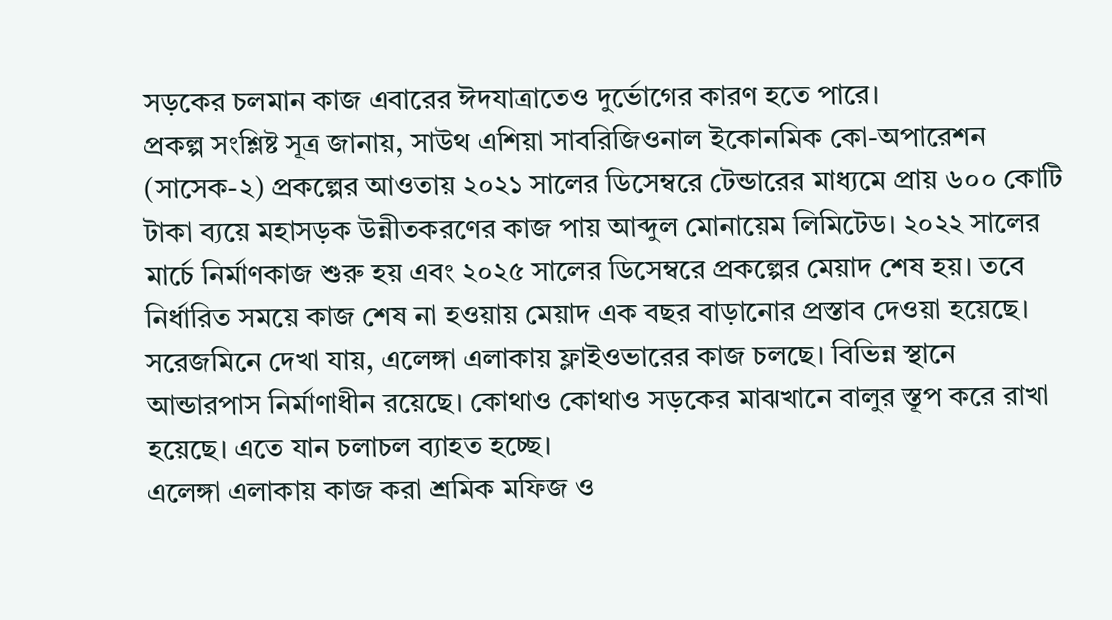সড়কের চলমান কাজ এবারের ঈদযাত্রাতেও দুর্ভোগের কারণ হতে পারে।
প্রকল্প সংশ্লিষ্ট সূত্র জানায়, সাউথ এশিয়া সাবরিজিওনাল ইকোনমিক কো-অপারেশন (সাসেক-২) প্রকল্পের আওতায় ২০২১ সালের ডিসেম্বরে টেন্ডারের মাধ্যমে প্রায় ৬০০ কোটি টাকা ব্যয়ে মহাসড়ক উন্নীতকরণের কাজ পায় আব্দুল মোনায়েম লিমিটেড। ২০২২ সালের মার্চে নির্মাণকাজ শুরু হয় এবং ২০২৫ সালের ডিসেম্বরে প্রকল্পের মেয়াদ শেষ হয়। তবে নির্ধারিত সময়ে কাজ শেষ না হওয়ায় মেয়াদ এক বছর বাড়ানোর প্রস্তাব দেওয়া হয়েছে।
সরেজমিনে দেখা যায়, এলেঙ্গা এলাকায় ফ্লাইওভারের কাজ চলছে। বিভিন্ন স্থানে আন্ডারপাস নির্মাণাধীন রয়েছে। কোথাও কোথাও সড়কের মাঝখানে বালুর স্তূপ করে রাখা হয়েছে। এতে যান চলাচল ব্যাহত হচ্ছে।
এলেঙ্গা এলাকায় কাজ করা শ্রমিক মফিজ ও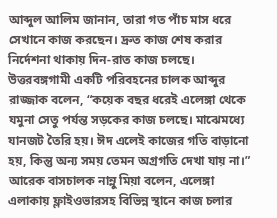আব্দুল আলিম জানান, তারা গত পাঁচ মাস ধরে সেখানে কাজ করছেন। দ্রুত কাজ শেষ করার নির্দেশনা থাকায় দিন-রাত কাজ চলছে।
উত্তরবঙ্গগামী একটি পরিবহনের চালক আব্দুর রাজ্জাক বলেন, “কয়েক বছর ধরেই এলেঙ্গা থেকে যমুনা সেতু পর্যন্ত সড়কের কাজ চলছে। মাঝেমধ্যে যানজট তৈরি হয়। ঈদ এলেই কাজের গতি বাড়ানো হয়, কিন্তু অন্য সময় তেমন অগ্রগতি দেখা যায় না।”
আরেক বাসচালক নান্নু মিয়া বলেন, এলেঙ্গা এলাকায় ফ্লাইওভারসহ বিভিন্ন স্থানে কাজ চলার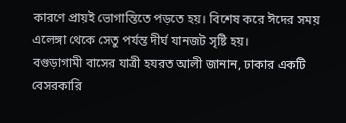কারণে প্রায়ই ভোগান্তিতে পড়তে হয়। বিশেষ করে ঈদের সময় এলেঙ্গা থেকে সেতু পর্যন্ত দীর্ঘ যানজট সৃষ্টি হয়।
বগুড়াগামী বাসের যাত্রী হযরত আলী জানান, ঢাকার একটি বেসরকারি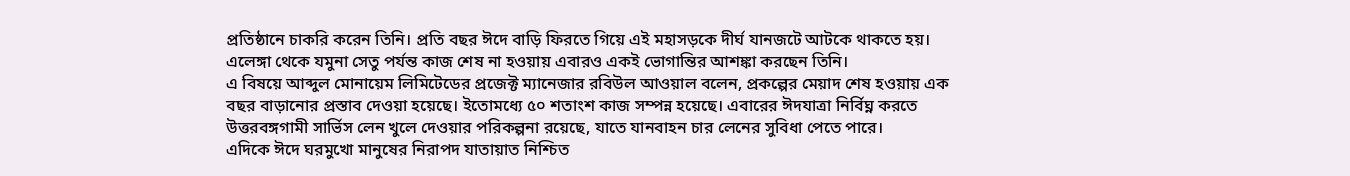প্রতিষ্ঠানে চাকরি করেন তিনি। প্রতি বছর ঈদে বাড়ি ফিরতে গিয়ে এই মহাসড়কে দীর্ঘ যানজটে আটকে থাকতে হয়। এলেঙ্গা থেকে যমুনা সেতু পর্যন্ত কাজ শেষ না হওয়ায় এবারও একই ভোগান্তির আশঙ্কা করছেন তিনি।
এ বিষয়ে আব্দুল মোনায়েম লিমিটেডের প্রজেক্ট ম্যানেজার রবিউল আওয়াল বলেন, প্রকল্পের মেয়াদ শেষ হওয়ায় এক বছর বাড়ানোর প্রস্তাব দেওয়া হয়েছে। ইতোমধ্যে ৫০ শতাংশ কাজ সম্পন্ন হয়েছে। এবারের ঈদযাত্রা নির্বিঘ্ন করতে উত্তরবঙ্গগামী সার্ভিস লেন খুলে দেওয়ার পরিকল্পনা রয়েছে, যাতে যানবাহন চার লেনের সুবিধা পেতে পারে।
এদিকে ঈদে ঘরমুখো মানুষের নিরাপদ যাতায়াত নিশ্চিত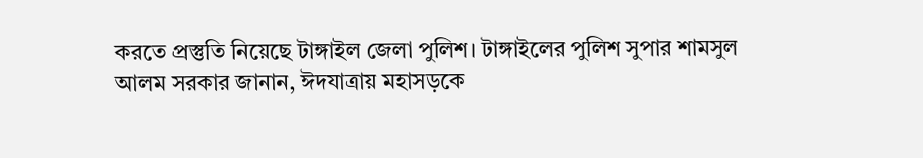করতে প্রস্তুতি নিয়েছে টাঙ্গাইল জেলা পুলিশ। টাঙ্গাইলের পুলিশ সুপার শামসুল আলম সরকার জানান, ঈদযাত্রায় মহাসড়কে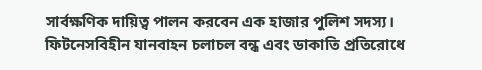সার্বক্ষণিক দায়িত্ব পালন করবেন এক হাজার পুলিশ সদস্য। ফিটনেসবিহীন যানবাহন চলাচল বন্ধ এবং ডাকাতি প্রতিরোধে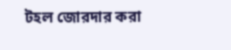টহল জোরদার করা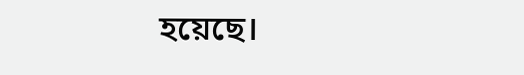হয়েছে।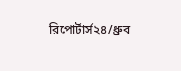রিপোর্টার্স২৪/ধ্রুব